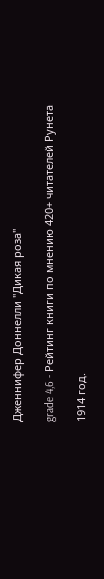Дженнифер Доннелли "Дикая роза"

grade 4,6 - Рейтинг книги по мнению 420+ читателей Рунета

1914 год.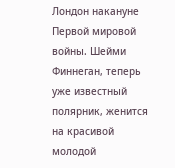Лондон накануне Первой мировой войны. Шейми Финнеган, теперь уже известный полярник, женится на красивой молодой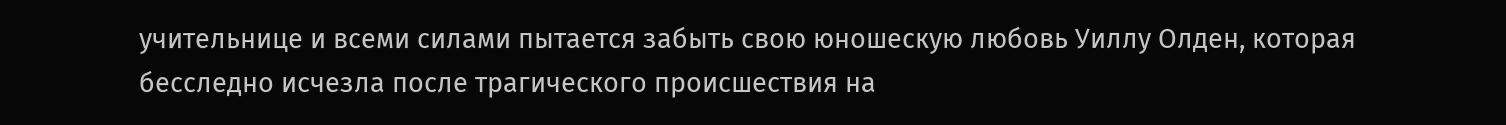учительнице и всеми силами пытается забыть свою юношескую любовь Уиллу Олден, которая бесследно исчезла после трагического происшествия на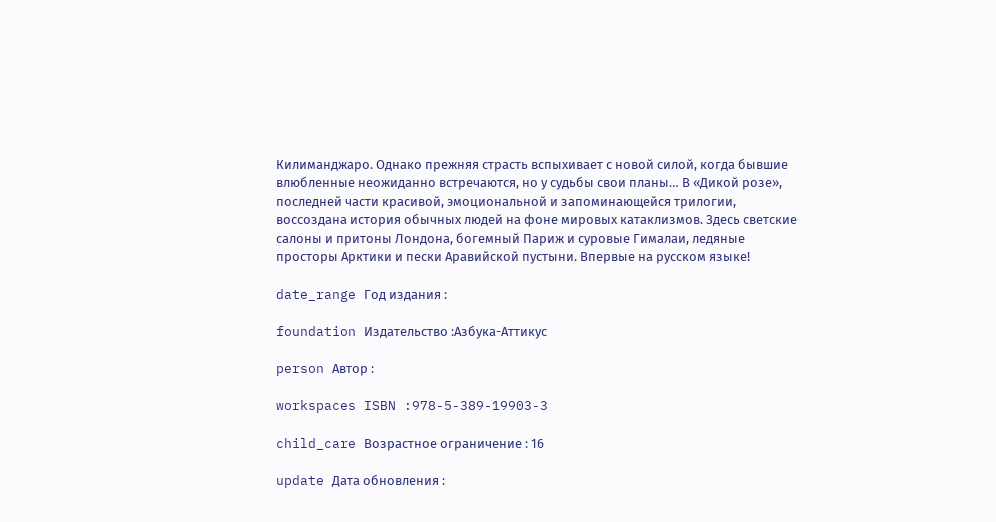Килиманджаро. Однако прежняя страсть вспыхивает с новой силой, когда бывшие влюбленные неожиданно встречаются, но у судьбы свои планы… В «Дикой розе», последней части красивой, эмоциональной и запоминающейся трилогии, воссоздана история обычных людей на фоне мировых катаклизмов. Здесь светские салоны и притоны Лондона, богемный Париж и суровые Гималаи, ледяные просторы Арктики и пески Аравийской пустыни. Впервые на русском языке!

date_range Год издания :

foundation Издательство :Азбука-Аттикус

person Автор :

workspaces ISBN :978-5-389-19903-3

child_care Возрастное ограничение : 16

update Дата обновления :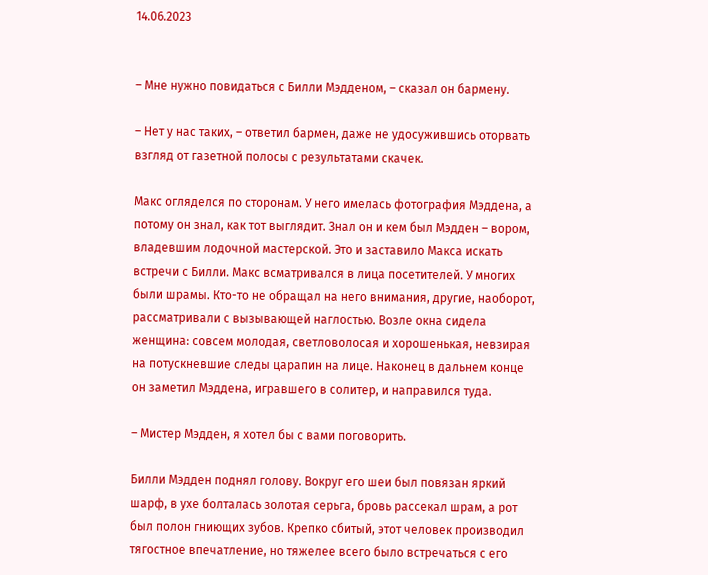14.06.2023


– Мне нужно повидаться с Билли Мэдденом, – сказал он бармену.

– Нет у нас таких, – ответил бармен, даже не удосужившись оторвать взгляд от газетной полосы с результатами скачек.

Макс огляделся по сторонам. У него имелась фотография Мэддена, а потому он знал, как тот выглядит. Знал он и кем был Мэдден – вором, владевшим лодочной мастерской. Это и заставило Макса искать встречи с Билли. Макс всматривался в лица посетителей. У многих были шрамы. Кто-то не обращал на него внимания, другие, наоборот, рассматривали с вызывающей наглостью. Возле окна сидела женщина: совсем молодая, светловолосая и хорошенькая, невзирая на потускневшие следы царапин на лице. Наконец в дальнем конце он заметил Мэддена, игравшего в солитер, и направился туда.

– Мистер Мэдден, я хотел бы с вами поговорить.

Билли Мэдден поднял голову. Вокруг его шеи был повязан яркий шарф, в ухе болталась золотая серьга, бровь рассекал шрам, а рот был полон гниющих зубов. Крепко сбитый, этот человек производил тягостное впечатление, но тяжелее всего было встречаться с его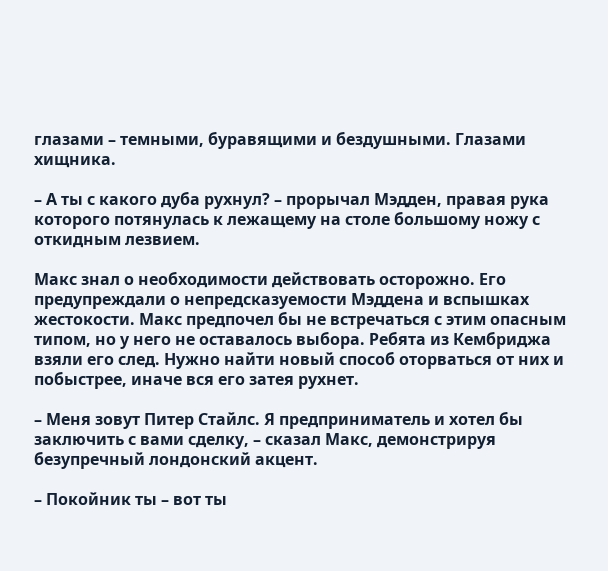глазами – темными, буравящими и бездушными. Глазами хищника.

– А ты с какого дуба рухнул? – прорычал Мэдден, правая рука которого потянулась к лежащему на столе большому ножу с откидным лезвием.

Макс знал о необходимости действовать осторожно. Его предупреждали о непредсказуемости Мэддена и вспышках жестокости. Макс предпочел бы не встречаться с этим опасным типом, но у него не оставалось выбора. Ребята из Кембриджа взяли его след. Нужно найти новый способ оторваться от них и побыстрее, иначе вся его затея рухнет.

– Меня зовут Питер Стайлс. Я предприниматель и хотел бы заключить с вами сделку, – сказал Макс, демонстрируя безупречный лондонский акцент.

– Покойник ты – вот ты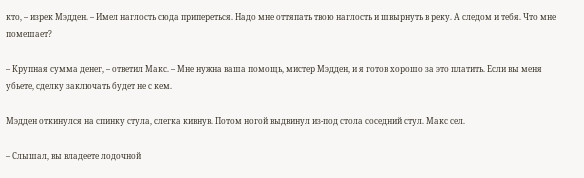кто, – изрек Мэдден. – Имел наглость сюда припереться. Надо мне оттяпать твою наглость и швырнуть в реку. А следом и тебя. Что мне помешает?

– Крупная сумма денег, – ответил Макс. – Мне нужна ваша помощь, мистер Мэдден, и я готов хорошо за это платить. Если вы меня убьете, сделку заключать будет не с кем.

Мэдден откинулся на спинку стула, слегка кивнув. Потом ногой выдвинул из-под стола соседний стул. Макс сел.

– Слышал, вы владеете лодочной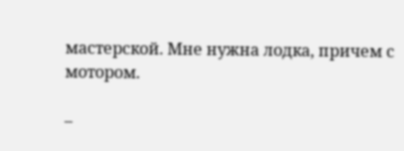мастерской. Мне нужна лодка, причем с мотором.

–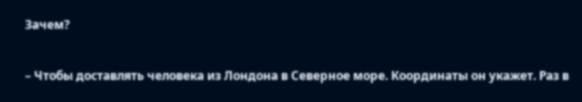Зачем?

– Чтобы доставлять человека из Лондона в Северное море. Координаты он укажет. Раз в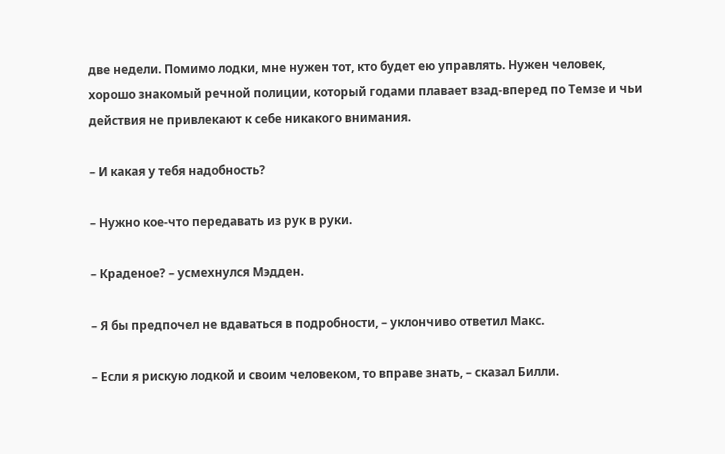две недели. Помимо лодки, мне нужен тот, кто будет ею управлять. Нужен человек, хорошо знакомый речной полиции, который годами плавает взад-вперед по Темзе и чьи действия не привлекают к себе никакого внимания.

– И какая у тебя надобность?

– Нужно кое-что передавать из рук в руки.

– Краденое? – усмехнулся Мэдден.

– Я бы предпочел не вдаваться в подробности, – уклончиво ответил Макс.

– Если я рискую лодкой и своим человеком, то вправе знать, – сказал Билли.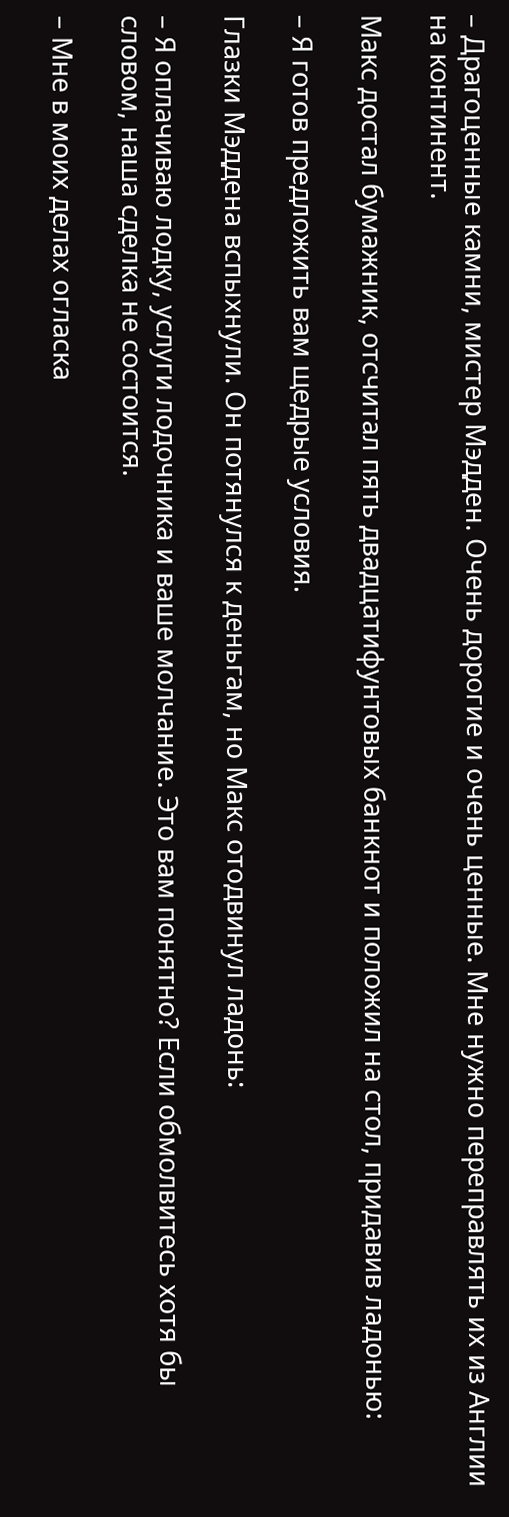– Драгоценные камни, мистер Мэдден. Очень дорогие и очень ценные. Мне нужно переправлять их из Англии на континент.

Макс достал бумажник, отсчитал пять двадцатифунтовых банкнот и положил на стол, придавив ладонью:

– Я готов предложить вам щедрые условия.

Глазки Мэддена вспыхнули. Он потянулся к деньгам, но Макс отодвинул ладонь:

– Я оплачиваю лодку, услуги лодочника и ваше молчание. Это вам понятно? Если обмолвитесь хотя бы словом, наша сделка не состоится.

– Мне в моих делах огласка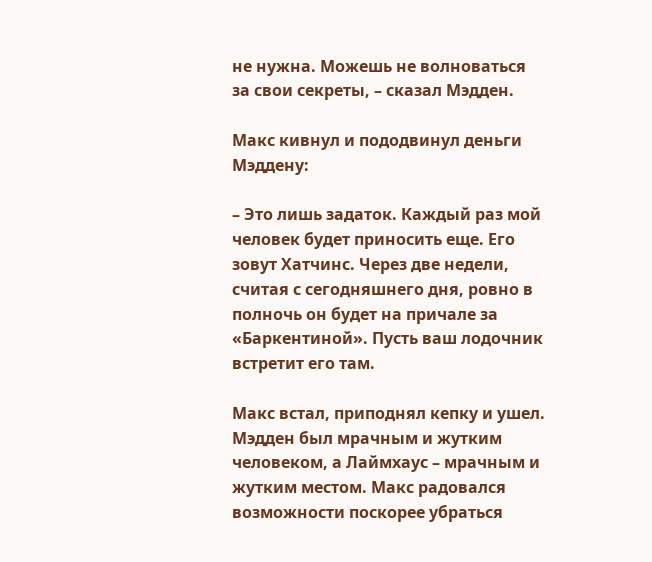не нужна. Можешь не волноваться за свои секреты, – сказал Мэдден.

Макс кивнул и пододвинул деньги Мэддену:

– Это лишь задаток. Каждый раз мой человек будет приносить еще. Его зовут Хатчинс. Через две недели, считая с сегодняшнего дня, ровно в полночь он будет на причале за «Баркентиной». Пусть ваш лодочник встретит его там.

Макс встал, приподнял кепку и ушел. Мэдден был мрачным и жутким человеком, а Лаймхаус – мрачным и жутким местом. Макс радовался возможности поскорее убраться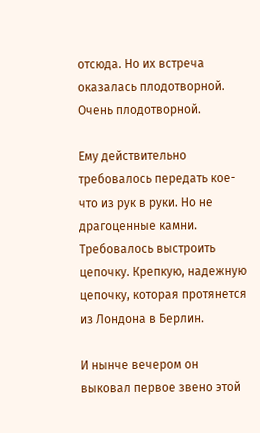отсюда. Но их встреча оказалась плодотворной. Очень плодотворной.

Ему действительно требовалось передать кое-что из рук в руки. Но не драгоценные камни. Требовалось выстроить цепочку. Крепкую, надежную цепочку, которая протянется из Лондона в Берлин.

И нынче вечером он выковал первое звено этой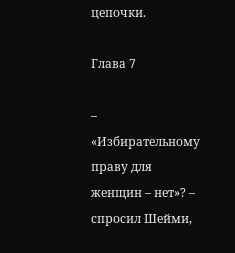цепочки.

Глава 7

– «Избирательному праву для женщин – нет»? – спросил Шейми,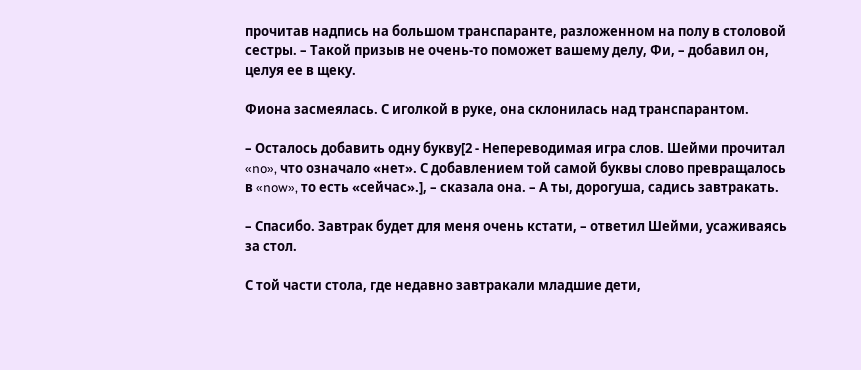прочитав надпись на большом транспаранте, разложенном на полу в столовой сестры. – Такой призыв не очень-то поможет вашему делу, Фи, – добавил он, целуя ее в щеку.

Фиона засмеялась. С иголкой в руке, она склонилась над транспарантом.

– Осталось добавить одну букву[2 - Непереводимая игра слов. Шейми прочитал «no», что означало «нет». С добавлением той самой буквы слово превращалось в «now», то есть «сейчас».], – сказала она. – А ты, дорогуша, садись завтракать.

– Спасибо. Завтрак будет для меня очень кстати, – ответил Шейми, усаживаясь за стол.

С той части стола, где недавно завтракали младшие дети,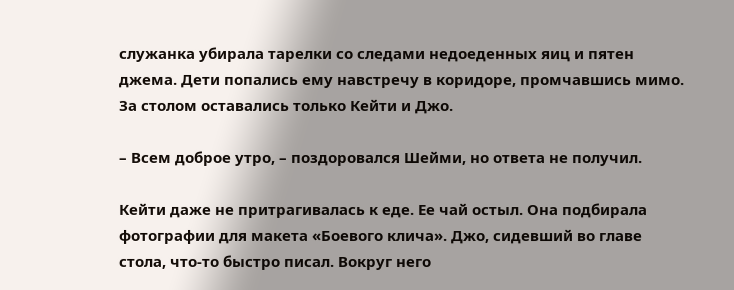служанка убирала тарелки со следами недоеденных яиц и пятен джема. Дети попались ему навстречу в коридоре, промчавшись мимо. За столом оставались только Кейти и Джо.

– Всем доброе утро, – поздоровался Шейми, но ответа не получил.

Кейти даже не притрагивалась к еде. Ее чай остыл. Она подбирала фотографии для макета «Боевого клича». Джо, сидевший во главе стола, что-то быстро писал. Вокруг него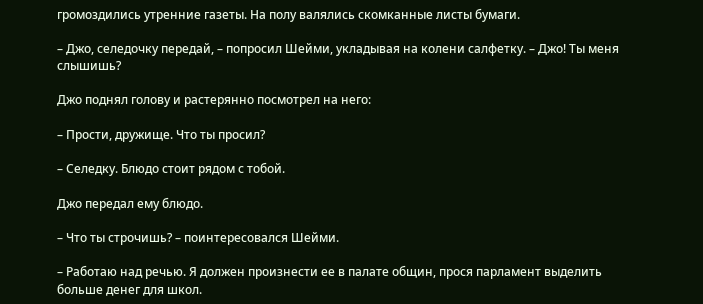громоздились утренние газеты. На полу валялись скомканные листы бумаги.

– Джо, селедочку передай, – попросил Шейми, укладывая на колени салфетку. – Джо! Ты меня слышишь?

Джо поднял голову и растерянно посмотрел на него:

– Прости, дружище. Что ты просил?

– Селедку. Блюдо стоит рядом с тобой.

Джо передал ему блюдо.

– Что ты строчишь? – поинтересовался Шейми.

– Работаю над речью. Я должен произнести ее в палате общин, прося парламент выделить больше денег для школ.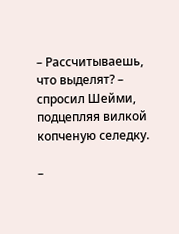– Рассчитываешь, что выделят? – спросил Шейми, подцепляя вилкой копченую селедку.

–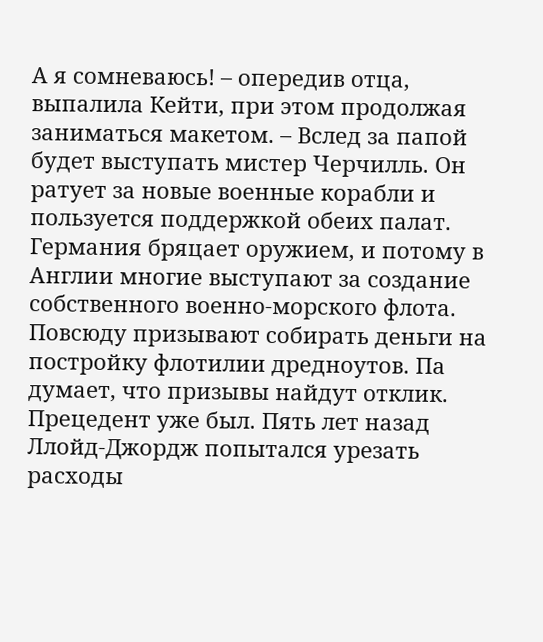А я сомневаюсь! – опередив отца, выпалила Кейти, при этом продолжая заниматься макетом. – Вслед за папой будет выступать мистер Черчилль. Он ратует за новые военные корабли и пользуется поддержкой обеих палат. Германия бряцает оружием, и потому в Англии многие выступают за создание собственного военно-морского флота. Повсюду призывают собирать деньги на постройку флотилии дредноутов. Па думает, что призывы найдут отклик. Прецедент уже был. Пять лет назад Ллойд-Джордж попытался урезать расходы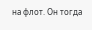на флот. Он тогда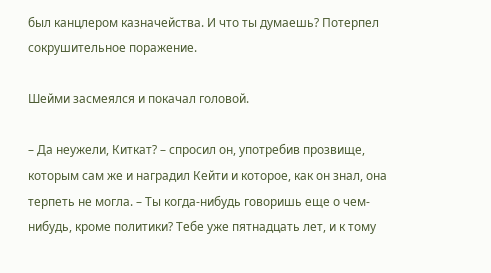был канцлером казначейства. И что ты думаешь? Потерпел сокрушительное поражение.

Шейми засмеялся и покачал головой.

– Да неужели, Киткат? – спросил он, употребив прозвище, которым сам же и наградил Кейти и которое, как он знал, она терпеть не могла. – Ты когда-нибудь говоришь еще о чем-нибудь, кроме политики? Тебе уже пятнадцать лет, и к тому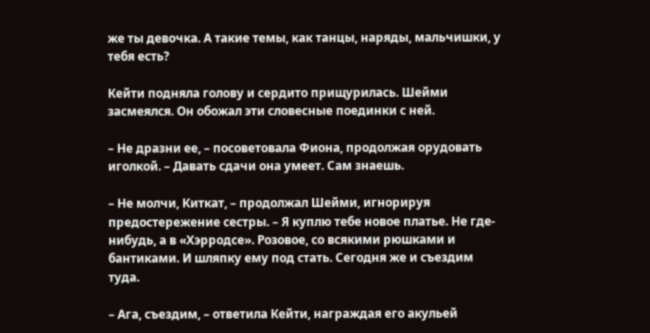же ты девочка. А такие темы, как танцы, наряды, мальчишки, у тебя есть?

Кейти подняла голову и сердито прищурилась. Шейми засмеялся. Он обожал эти словесные поединки с ней.

– Не дразни ее, – посоветовала Фиона, продолжая орудовать иголкой. – Давать сдачи она умеет. Сам знаешь.

– Не молчи, Киткат, – продолжал Шейми, игнорируя предостережение сестры. – Я куплю тебе новое платье. Не где-нибудь, а в «Хэрродсе». Розовое, со всякими рюшками и бантиками. И шляпку ему под стать. Сегодня же и съездим туда.

– Ага, съездим, – ответила Кейти, награждая его акульей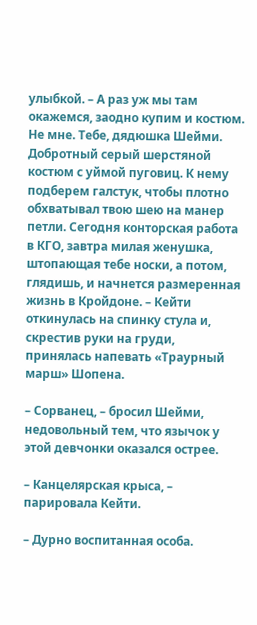улыбкой. – А раз уж мы там окажемся, заодно купим и костюм. Не мне. Тебе, дядюшка Шейми. Добротный серый шерстяной костюм с уймой пуговиц. К нему подберем галстук, чтобы плотно обхватывал твою шею на манер петли. Сегодня конторская работа в КГО, завтра милая женушка, штопающая тебе носки, а потом, глядишь, и начнется размеренная жизнь в Кройдоне. – Кейти откинулась на спинку стула и, скрестив руки на груди, принялась напевать «Траурный марш» Шопена.

– Сорванец, – бросил Шейми, недовольный тем, что язычок у этой девчонки оказался острее.

– Канцелярская крыса, – парировала Кейти.

– Дурно воспитанная особа.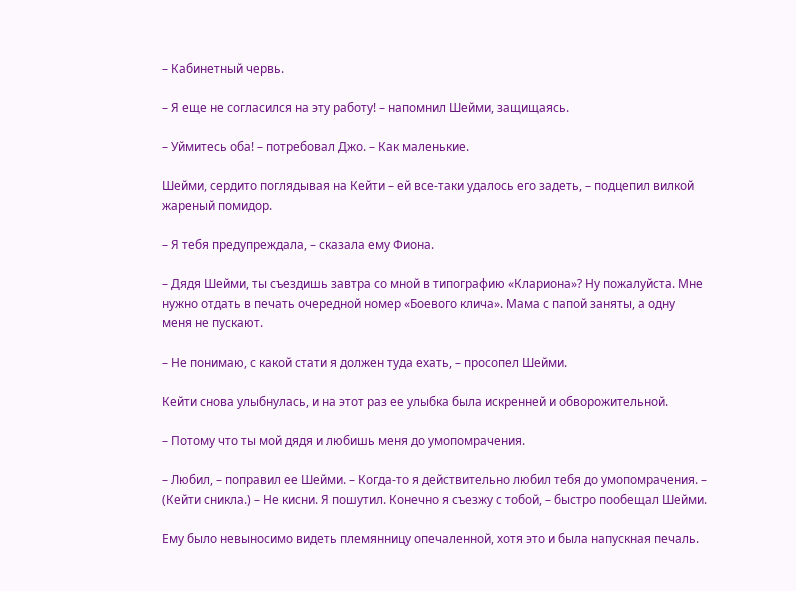– Кабинетный червь.

– Я еще не согласился на эту работу! – напомнил Шейми, защищаясь.

– Уймитесь оба! – потребовал Джо. – Как маленькие.

Шейми, сердито поглядывая на Кейти – ей все-таки удалось его задеть, – подцепил вилкой жареный помидор.

– Я тебя предупреждала, – сказала ему Фиона.

– Дядя Шейми, ты съездишь завтра со мной в типографию «Клариона»? Ну пожалуйста. Мне нужно отдать в печать очередной номер «Боевого клича». Мама с папой заняты, а одну меня не пускают.

– Не понимаю, с какой стати я должен туда ехать, – просопел Шейми.

Кейти снова улыбнулась, и на этот раз ее улыбка была искренней и обворожительной.

– Потому что ты мой дядя и любишь меня до умопомрачения.

– Любил, – поправил ее Шейми. – Когда-то я действительно любил тебя до умопомрачения. – (Кейти сникла.) – Не кисни. Я пошутил. Конечно я съезжу с тобой, – быстро пообещал Шейми.

Ему было невыносимо видеть племянницу опечаленной, хотя это и была напускная печаль.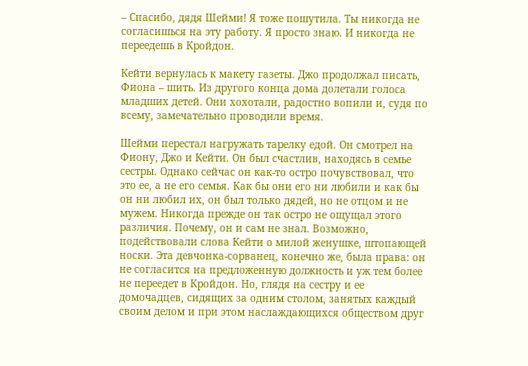– Спасибо, дядя Шейми! Я тоже пошутила. Ты никогда не согласишься на эту работу. Я просто знаю. И никогда не переедешь в Кройдон.

Кейти вернулась к макету газеты. Джо продолжал писать, Фиона – шить. Из другого конца дома долетали голоса младших детей. Они хохотали, радостно вопили и, судя по всему, замечательно проводили время.

Шейми перестал нагружать тарелку едой. Он смотрел на Фиону, Джо и Кейти. Он был счастлив, находясь в семье сестры. Однако сейчас он как-то остро почувствовал, что это ее, а не его семья. Как бы они его ни любили и как бы он ни любил их, он был только дядей, но не отцом и не мужем. Никогда прежде он так остро не ощущал этого различия. Почему, он и сам не знал. Возможно, подействовали слова Кейти о милой женушке, штопающей носки. Эта девчонка-сорванец, конечно же, была права: он не согласится на предложенную должность и уж тем более не переедет в Кройдон. Но, глядя на сестру и ее домочадцев, сидящих за одним столом, занятых каждый своим делом и при этом наслаждающихся обществом друг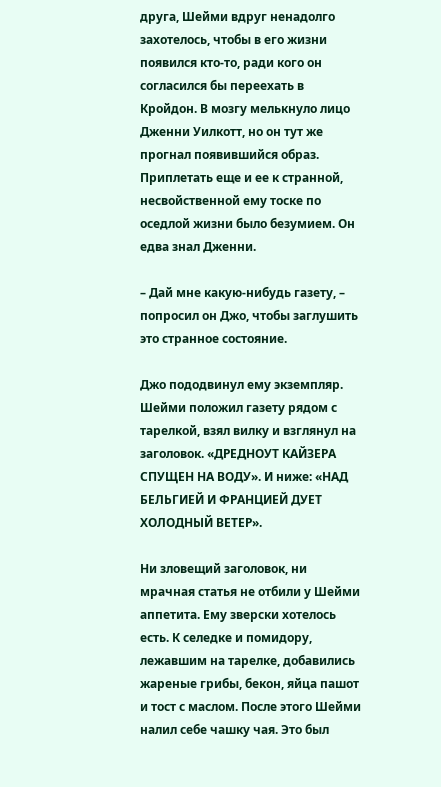друга, Шейми вдруг ненадолго захотелось, чтобы в его жизни появился кто-то, ради кого он согласился бы переехать в Кройдон. В мозгу мелькнуло лицо Дженни Уилкотт, но он тут же прогнал появившийся образ. Приплетать еще и ее к странной, несвойственной ему тоске по оседлой жизни было безумием. Он едва знал Дженни.

– Дай мне какую-нибудь газету, – попросил он Джо, чтобы заглушить это странное состояние.

Джо пододвинул ему экземпляр. Шейми положил газету рядом с тарелкой, взял вилку и взглянул на заголовок. «ДРЕДНОУТ КАЙЗЕРА СПУЩЕН НА ВОДУ». И ниже: «НАД БЕЛЬГИЕЙ И ФРАНЦИЕЙ ДУЕТ ХОЛОДНЫЙ ВЕТЕР».

Ни зловещий заголовок, ни мрачная статья не отбили у Шейми аппетита. Ему зверски хотелось есть. К селедке и помидору, лежавшим на тарелке, добавились жареные грибы, бекон, яйца пашот и тост с маслом. После этого Шейми налил себе чашку чая. Это был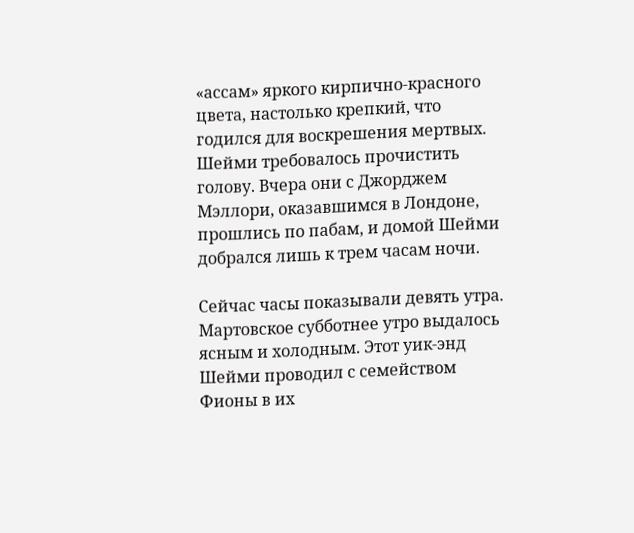«ассам» яркого кирпично-красного цвета, настолько крепкий, что годился для воскрешения мертвых. Шейми требовалось прочистить голову. Вчера они с Джорджем Мэллори, оказавшимся в Лондоне, прошлись по пабам, и домой Шейми добрался лишь к трем часам ночи.

Сейчас часы показывали девять утра. Мартовское субботнее утро выдалось ясным и холодным. Этот уик-энд Шейми проводил с семейством Фионы в их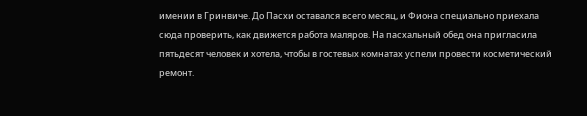имении в Гринвиче. До Пасхи оставался всего месяц, и Фиона специально приехала сюда проверить, как движется работа маляров. На пасхальный обед она пригласила пятьдесят человек и хотела, чтобы в гостевых комнатах успели провести косметический ремонт.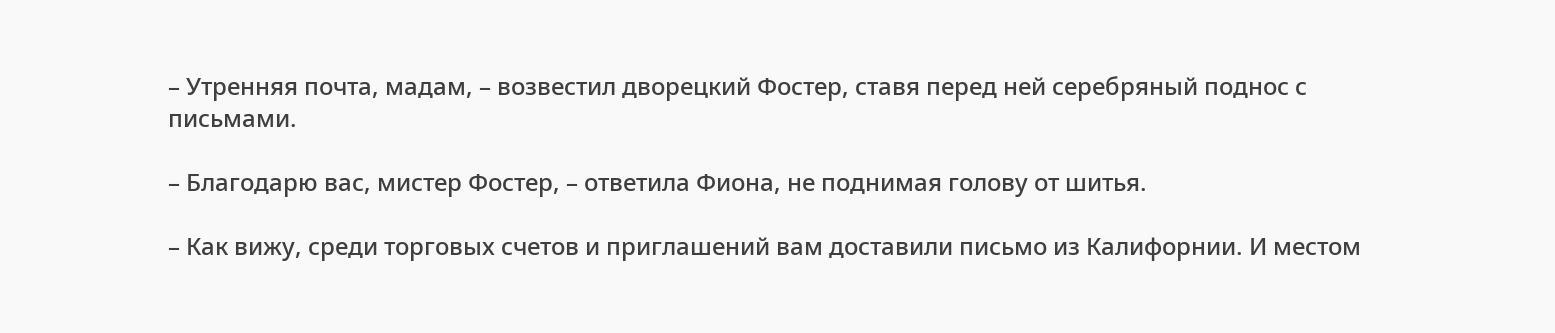– Утренняя почта, мадам, – возвестил дворецкий Фостер, ставя перед ней серебряный поднос с письмами.

– Благодарю вас, мистер Фостер, – ответила Фиона, не поднимая голову от шитья.

– Как вижу, среди торговых счетов и приглашений вам доставили письмо из Калифорнии. И местом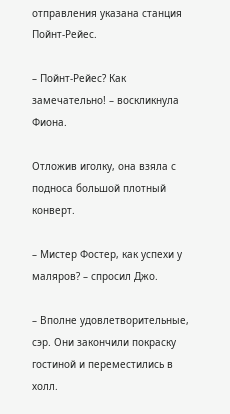отправления указана станция Пойнт-Рейес.

– Пойнт-Рейес? Как замечательно! – воскликнула Фиона.

Отложив иголку, она взяла с подноса большой плотный конверт.

– Мистер Фостер, как успехи у маляров? – спросил Джо.

– Вполне удовлетворительные, сэр. Они закончили покраску гостиной и переместились в холл.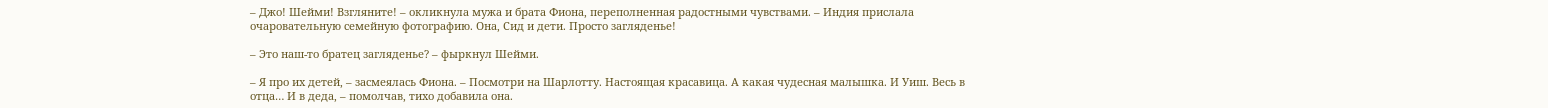– Джо! Шейми! Взгляните! – окликнула мужа и брата Фиона, переполненная радостными чувствами. – Индия прислала очаровательную семейную фотографию. Она, Сид и дети. Просто загляденье!

– Это наш-то братец загляденье? – фыркнул Шейми.

– Я про их детей, – засмеялась Фиона. – Посмотри на Шарлотту. Настоящая красавица. А какая чудесная малышка. И Уиш. Весь в отца… И в деда, – помолчав, тихо добавила она.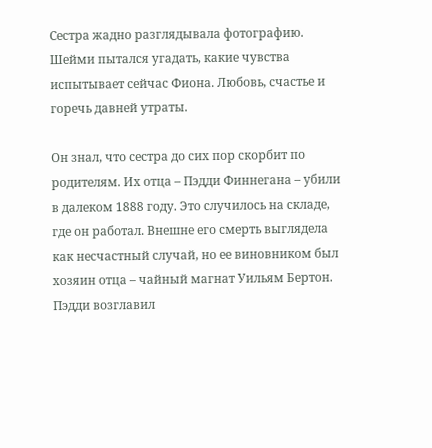Сестра жадно разглядывала фотографию. Шейми пытался угадать, какие чувства испытывает сейчас Фиона. Любовь, счастье и горечь давней утраты.

Он знал, что сестра до сих пор скорбит по родителям. Их отца – Пэдди Финнегана – убили в далеком 1888 году. Это случилось на складе, где он работал. Внешне его смерть выглядела как несчастный случай, но ее виновником был хозяин отца – чайный магнат Уильям Бертон. Пэдди возглавил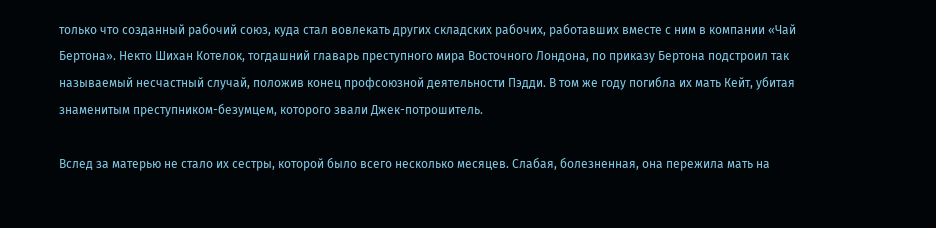только что созданный рабочий союз, куда стал вовлекать других складских рабочих, работавших вместе с ним в компании «Чай Бертона». Некто Шихан Котелок, тогдашний главарь преступного мира Восточного Лондона, по приказу Бертона подстроил так называемый несчастный случай, положив конец профсоюзной деятельности Пэдди. В том же году погибла их мать Кейт, убитая знаменитым преступником-безумцем, которого звали Джек-потрошитель.

Вслед за матерью не стало их сестры, которой было всего несколько месяцев. Слабая, болезненная, она пережила мать на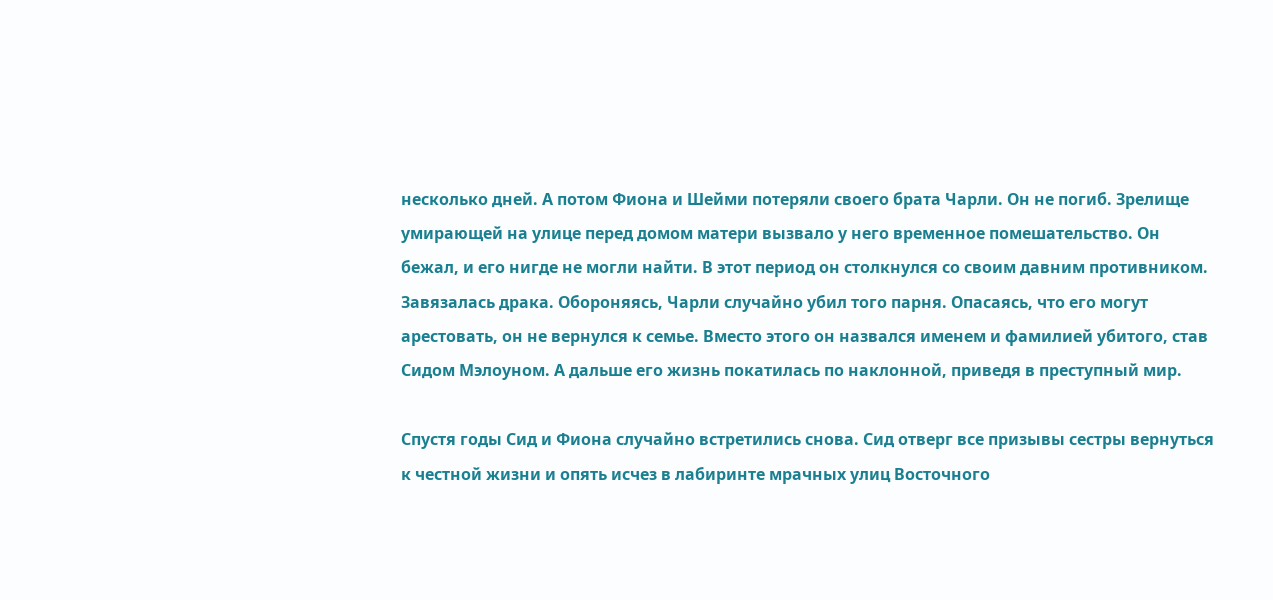несколько дней. А потом Фиона и Шейми потеряли своего брата Чарли. Он не погиб. Зрелище умирающей на улице перед домом матери вызвало у него временное помешательство. Он бежал, и его нигде не могли найти. В этот период он столкнулся со своим давним противником. Завязалась драка. Обороняясь, Чарли случайно убил того парня. Опасаясь, что его могут арестовать, он не вернулся к семье. Вместо этого он назвался именем и фамилией убитого, став Сидом Мэлоуном. А дальше его жизнь покатилась по наклонной, приведя в преступный мир.

Спустя годы Сид и Фиона случайно встретились снова. Сид отверг все призывы сестры вернуться к честной жизни и опять исчез в лабиринте мрачных улиц Восточного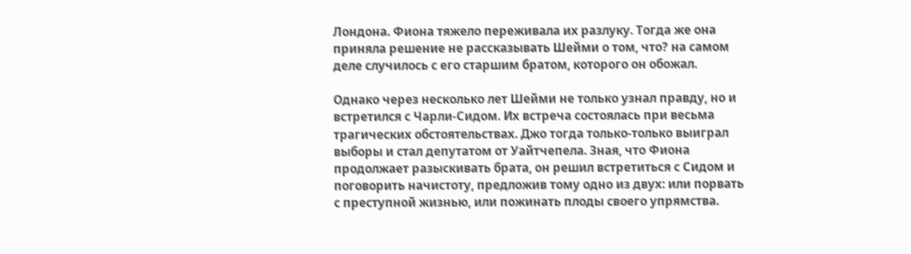Лондона. Фиона тяжело переживала их разлуку. Тогда же она приняла решение не рассказывать Шейми о том, что? на самом деле случилось с его старшим братом, которого он обожал.

Однако через несколько лет Шейми не только узнал правду, но и встретился с Чарли-Сидом. Их встреча состоялась при весьма трагических обстоятельствах. Джо тогда только-только выиграл выборы и стал депутатом от Уайтчепела. Зная, что Фиона продолжает разыскивать брата, он решил встретиться с Сидом и поговорить начистоту, предложив тому одно из двух: или порвать с преступной жизнью, или пожинать плоды своего упрямства.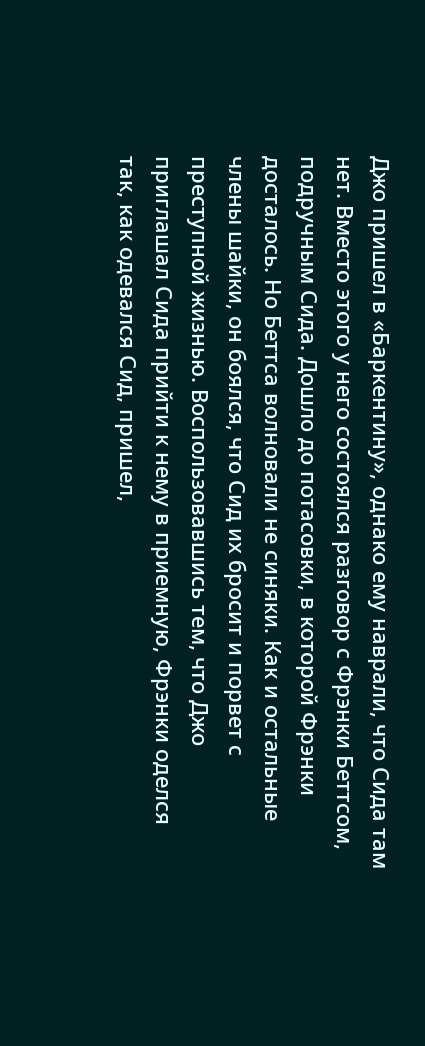Джо пришел в «Баркентину», однако ему наврали, что Сида там нет. Вместо этого у него состоялся разговор с Фрэнки Беттсом, подручным Сида. Дошло до потасовки, в которой Фрэнки досталось. Но Беттса волновали не синяки. Как и остальные члены шайки, он боялся, что Сид их бросит и порвет с преступной жизнью. Воспользовавшись тем, что Джо приглашал Сида прийти к нему в приемную, Фрэнки оделся так, как одевался Сид, пришел,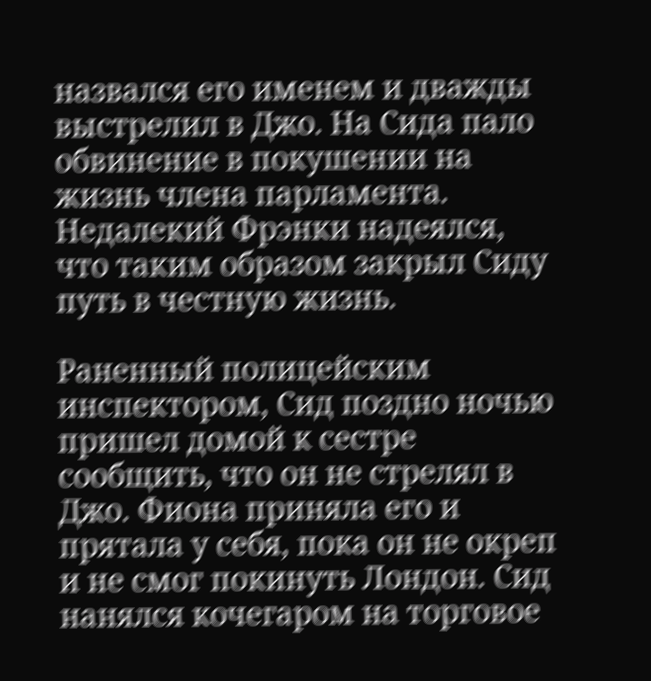назвался его именем и дважды выстрелил в Джо. На Сида пало обвинение в покушении на жизнь члена парламента. Недалекий Фрэнки надеялся, что таким образом закрыл Сиду путь в честную жизнь.

Раненный полицейским инспектором, Сид поздно ночью пришел домой к сестре сообщить, что он не стрелял в Джо. Фиона приняла его и прятала у себя, пока он не окреп и не смог покинуть Лондон. Сид нанялся кочегаром на торговое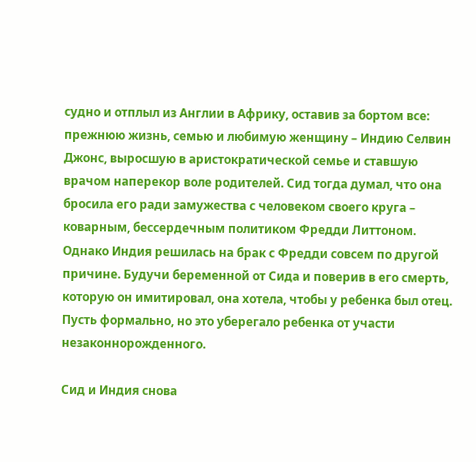судно и отплыл из Англии в Африку, оставив за бортом все: прежнюю жизнь, семью и любимую женщину – Индию Селвин Джонс, выросшую в аристократической семье и ставшую врачом наперекор воле родителей. Сид тогда думал, что она бросила его ради замужества с человеком своего круга – коварным, бессердечным политиком Фредди Литтоном. Однако Индия решилась на брак с Фредди совсем по другой причине. Будучи беременной от Сида и поверив в его смерть, которую он имитировал, она хотела, чтобы у ребенка был отец. Пусть формально, но это уберегало ребенка от участи незаконнорожденного.

Сид и Индия снова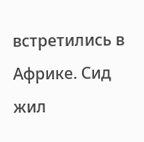встретились в Африке. Сид жил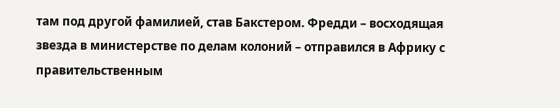там под другой фамилией, став Бакстером. Фредди – восходящая звезда в министерстве по делам колоний – отправился в Африку с правительственным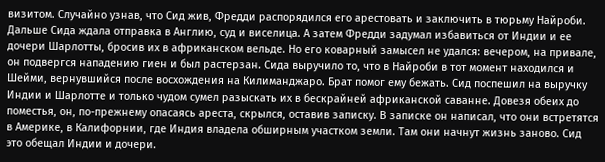визитом. Случайно узнав, что Сид жив, Фредди распорядился его арестовать и заключить в тюрьму Найроби. Дальше Сида ждала отправка в Англию, суд и виселица. А затем Фредди задумал избавиться от Индии и ее дочери Шарлотты, бросив их в африканском вельде. Но его коварный замысел не удался: вечером, на привале, он подвергся нападению гиен и был растерзан. Сида выручило то, что в Найроби в тот момент находился и Шейми, вернувшийся после восхождения на Килиманджаро. Брат помог ему бежать. Сид поспешил на выручку Индии и Шарлотте и только чудом сумел разыскать их в бескрайней африканской саванне. Довезя обеих до поместья, он, по-прежнему опасаясь ареста, скрылся, оставив записку. В записке он написал, что они встретятся в Америке, в Калифорнии, где Индия владела обширным участком земли. Там они начнут жизнь заново. Сид это обещал Индии и дочери.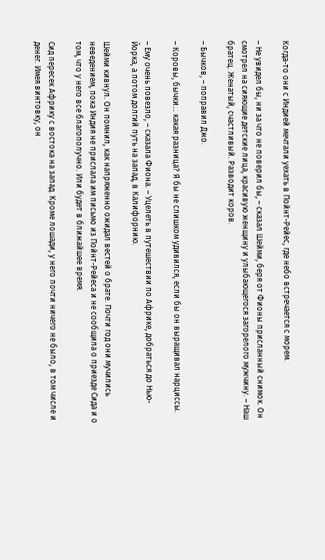Когда-то они с Индией мечтали уехать в Пойнт-Рейес, где небо встречается с морем.

– Не увидел бы, ни за что не поверил бы, – сказал Шейми, беря от Фионы присланный снимок. Он смотрел на сияющие детские лица, красивую женщину и улыбающегося загорелого мужчину. – Наш братец. Женатый, счастливый. Разводит коров.

– Бычков, – поправил Джо.

– Коровы, бычки… какая разница? Я бы не слишком удивился, если бы он выращивал нарциссы.

– Ему очень повезло, – сказала Фиона. – Уцелеть в путешествии по Африке, добраться до Нью-Йорка, а потом долгий путь на запад, в Калифорнию.

Шейми кивнул. Он помнил, как напряженно ожидал вестей о брате. Почти год они мучились неведением, пока Индия не прислала им письмо из Пойнт-Рейеса и не сообщила о приезде Сида и о том, что у него все благополучно. Или будет в ближайшее время.

Сид пересек Африку с востока на запад. Кроме лошади, у него почти ничего не было, в том числе и денег. Имея винтовку, он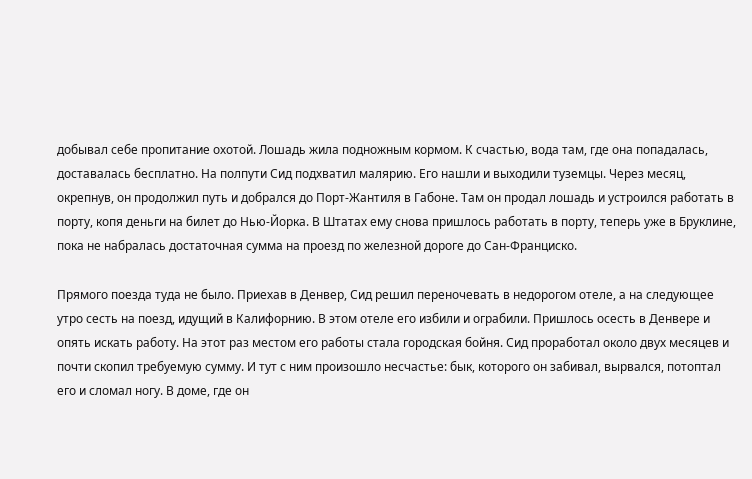добывал себе пропитание охотой. Лошадь жила подножным кормом. К счастью, вода там, где она попадалась, доставалась бесплатно. На полпути Сид подхватил малярию. Его нашли и выходили туземцы. Через месяц, окрепнув, он продолжил путь и добрался до Порт-Жантиля в Габоне. Там он продал лошадь и устроился работать в порту, копя деньги на билет до Нью-Йорка. В Штатах ему снова пришлось работать в порту, теперь уже в Бруклине, пока не набралась достаточная сумма на проезд по железной дороге до Сан-Франциско.

Прямого поезда туда не было. Приехав в Денвер, Сид решил переночевать в недорогом отеле, а на следующее утро сесть на поезд, идущий в Калифорнию. В этом отеле его избили и ограбили. Пришлось осесть в Денвере и опять искать работу. На этот раз местом его работы стала городская бойня. Сид проработал около двух месяцев и почти скопил требуемую сумму. И тут с ним произошло несчастье: бык, которого он забивал, вырвался, потоптал его и сломал ногу. В доме, где он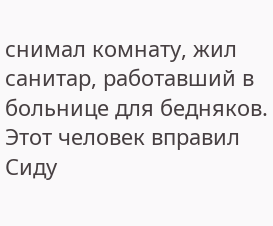снимал комнату, жил санитар, работавший в больнице для бедняков. Этот человек вправил Сиду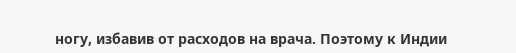ногу, избавив от расходов на врача. Поэтому к Индии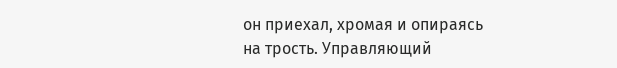он приехал, хромая и опираясь на трость. Управляющий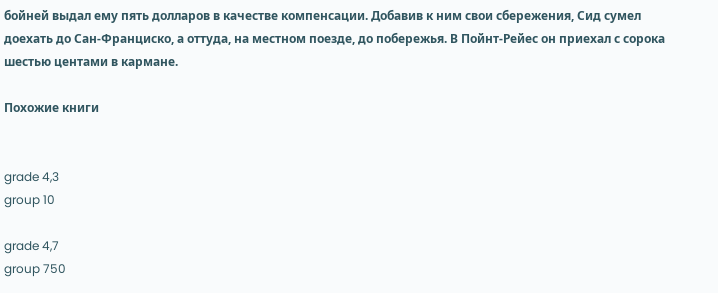бойней выдал ему пять долларов в качестве компенсации. Добавив к ним свои сбережения, Сид сумел доехать до Сан-Франциско, а оттуда, на местном поезде, до побережья. В Пойнт-Рейес он приехал с сорока шестью центами в кармане.

Похожие книги


grade 4,3
group 10

grade 4,7
group 750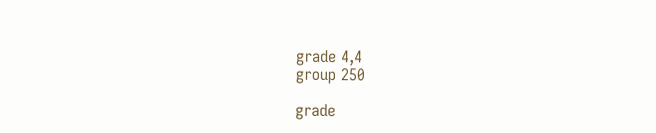grade 4,4
group 250

grade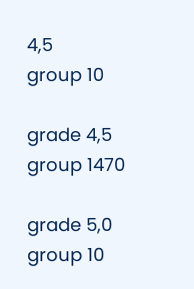4,5
group 10

grade 4,5
group 1470

grade 5,0
group 10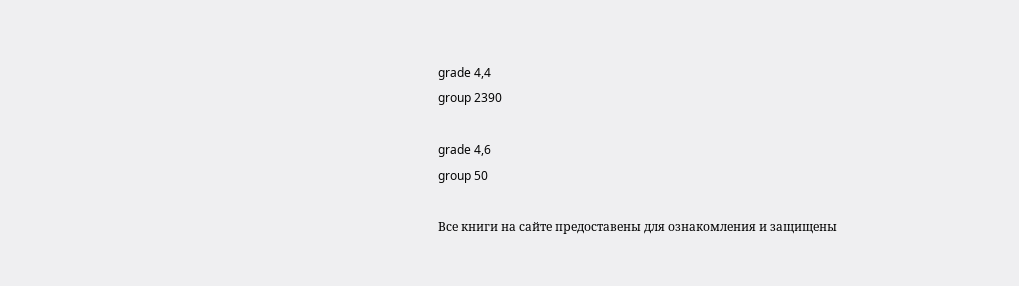grade 4,4
group 2390

grade 4,6
group 50

Все книги на сайте предоставены для ознакомления и защищены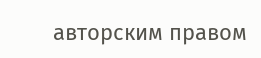авторским правом